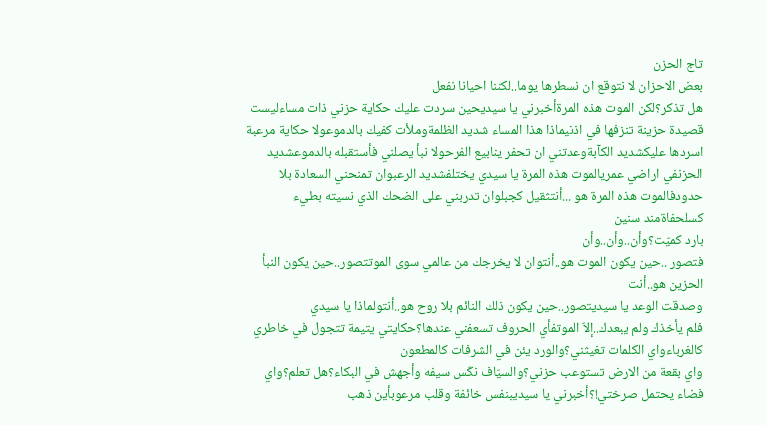تاج الحزن
بعض الاحزان لا نتوقع ان نسطرها يوما..لكننا احيانا نفعل
هل تذكر؟لكن الموت هذه المرةأخبرني يا سيديحين سردت عليك حكاية حزني ذات مساءليست قصيدة حزينة تنزفها في اذنيماذا هذا المساء شديد الظلمةوملأت كفيك بالدموعولا حكاية مرعبة اسردها عليكشديد الكآبةوعدتني ان تحفر ينابيع الفرحولا نبأ يصلني فأستقبله بالدموعشديد الحزنفي اراضي عمريالموت هذه المرة يا سيدي يختلفشديد الرعبوان تمنحني السعادة بلا حدودفالموت هذه المرة هو ...أنتثقيل كجبلوان تدربني على الضحك الذي نسيته بطيء كسلحفاةمند سنين
بارد كميّت؟وأن..وأن..وأن
فتصور ..حين يكون الموت هو..أنتوان لا يخرجك من عالمي سوى الموتتصور..حين يكون النبأ الحزين هو..أنت
وصدقت الوعد يا سيديتصور..حين يكون ذلك النائم بلا روح هو..أنتولماذا يا سيدي
فلم يأخذك ولم يبعدك..إلاّ الموتفأي الحروف تسعفني عندها؟حكايتي يتيمة تتجول في خاطري كالغرباءواي الكلمات تغيثني؟والورد يئن في الشرفات كالمطعون
واي بقعة من الارض تستوعب حزني؟والسيّاف نكّس سيفه وأجهش في البكاء؟هل تعلم؟واي فضاء يحتمل صرختي!؟أخبرني يا سيديبنفس خائفة وقلب مرعوبأين ذهب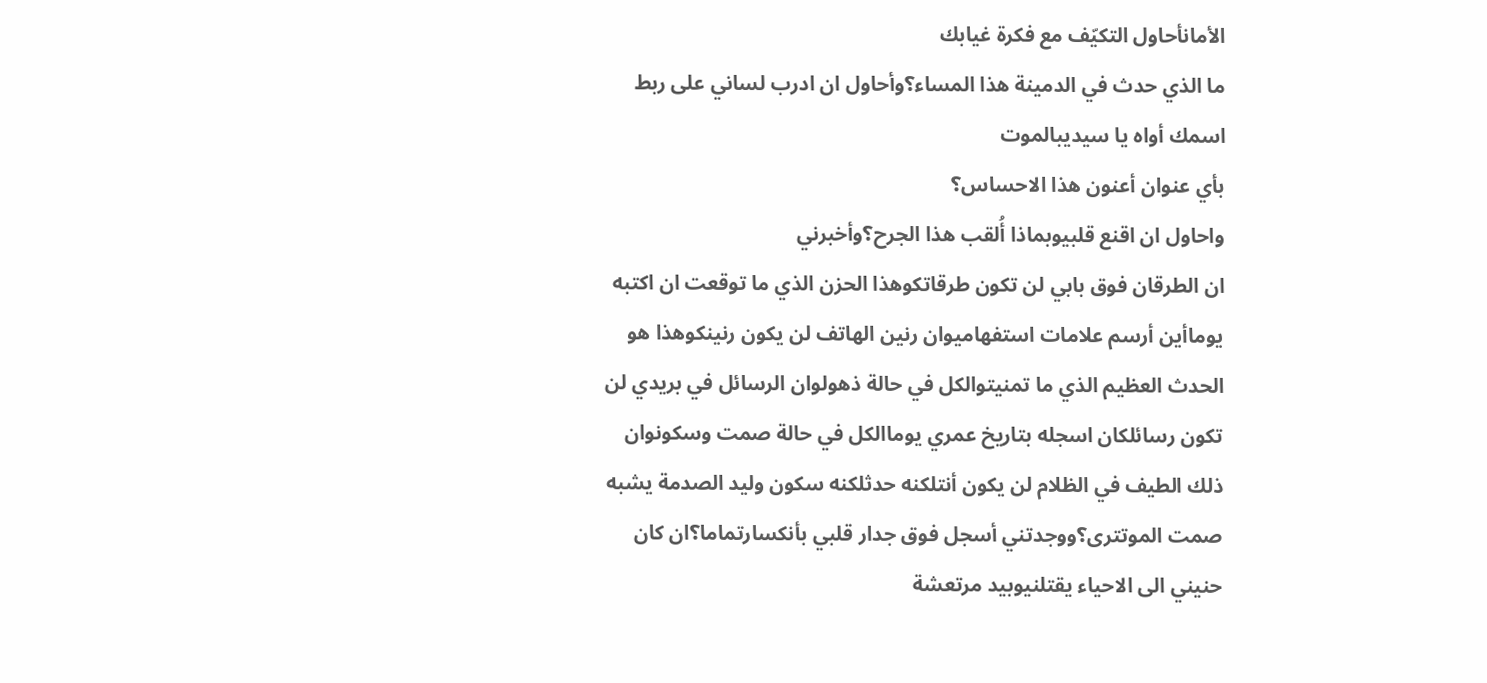الأمانأحاول التكيّف مع فكرة غيابك
ما الذي حدث في الدمينة هذا المساء؟وأحاول ان ادرب لساني على ربط اسمك أواه يا سيديبالموت
بأي عنوان أعنون هذا الاحساس؟
واحاول ان اقنع قلبيوبماذا أُلقب هذا الجرح؟وأخبرني
ان الطرقان فوق بابي لن تكون طرقاتكوهذا الحزن الذي ما توقعت ان اكتبه يوماأين أرسم علامات استفهاميوان رنين الهاتف لن يكون رنينكوهذا هو الحدث العظيم الذي ما تمنيتوالكل في حالة ذهولوان الرسائل في بريدي لن تكون رسائلكان اسجله بتاريخ عمري يوماالكل في حالة صمت وسكونوان ذلك الطيف في الظلام لن يكون أنتلكنه حدثلكنه سكون وليد الصدمة يشبه صمت الموتترى؟ووجدتني أسجل فوق جدار قلبي بأنكسارتماما؟ان كان حنيني الى الاحياء يقتلنيوبيد مرتعشة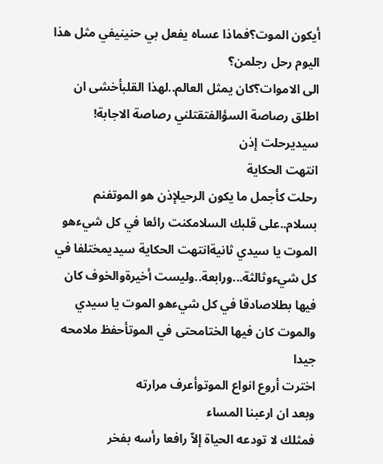أيكون الموت؟فماذا عساه يفعل بي حنينيفي مثل هذا اليوم رحل رجلمن؟
الى الاموات؟كان يمثل العالم..لهذا القلبأخشى ان اطلق رصاصة السؤالفتقتلني رصاصة الاجابة!
سيديرحلت إذن
انتهت الحكاية
رحلت كأجمل ما يكون الرحيلإذن هو الموتفنم بسلام..على قلبك السلامكنت رائعا في كل شيءهو الموت يا سيدي ثانيةانتهت الحكاية سيديمختلفا في كل شيءوثالثة...ورابعة..وليست أخيرةوالخوف كان فيها بطلاصادقا في كل شيءهو الموت يا سيدي
والموت كان فيها الختامحتى في الموتأحفظ ملامحه جيدا
اخترت أروع انواع الموتوأعرف مرارته
وبعد ان ارعبنا المساء
فمثلك لا تودعه الحياة إلاّ رافعا رأسه بفخر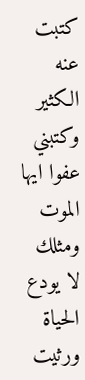كتبت عنه الكثير وكتبني
عفوا ايها الموت
ومثلك لا يودع الحياة
ورثيت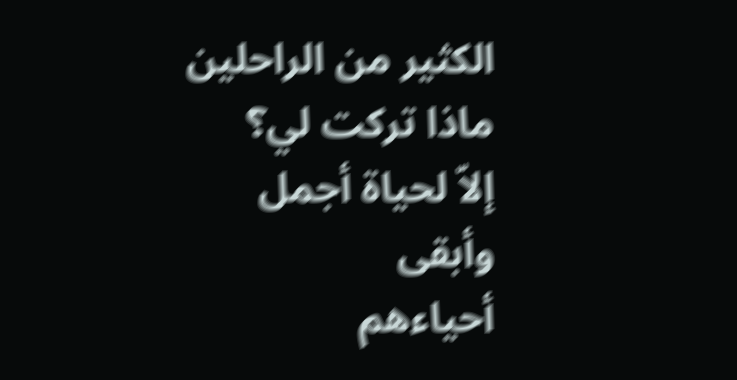الكثير من الراحلين
ماذا تركت لي؟
إلاّ لحياة أجمل
وأبقى
أحياءهم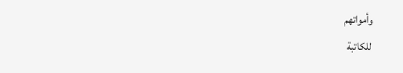وأمواتهم
للكاتبة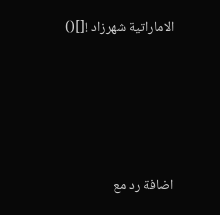الاماراتية شهرزاد ![]()





اضافة رد مع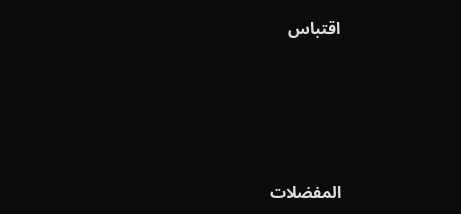اقتباس




المفضلات